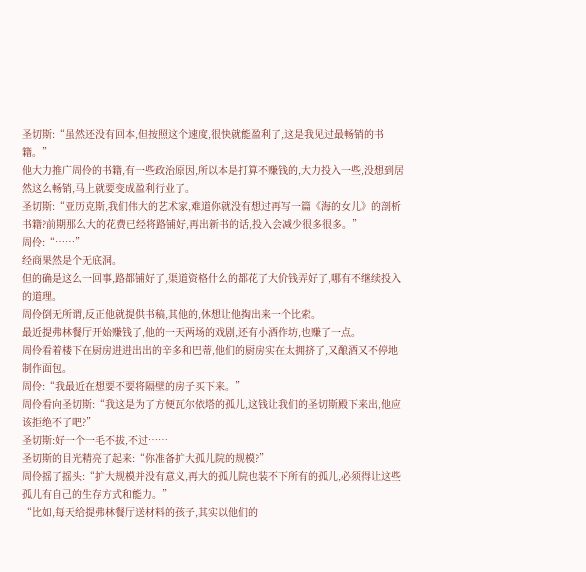圣切斯:“虽然还没有回本,但按照这个速度,很快就能盈利了,这是我见过最畅销的书籍。”
他大力推广周伶的书籍,有一些政治原因,所以本是打算不赚钱的,大力投入一些,没想到居然这么畅销,马上就要变成盈利行业了。
圣切斯:“亚历克斯,我们伟大的艺术家,难道你就没有想过再写一篇《海的女儿》的剖析书籍?前期那么大的花费已经将路铺好,再出新书的话,投入会减少很多很多。”
周伶:“……”
经商果然是个无底洞。
但的确是这么一回事,路都铺好了,渠道资格什么的都花了大价钱弄好了,哪有不继续投入的道理。
周伶倒无所谓,反正他就提供书稿,其他的,休想让他掏出来一个比索。
最近提弗林餐厅开始赚钱了,他的一天两场的戏剧,还有小酒作坊,也赚了一点。
周伶看着楼下在厨房进进出出的辛多和巴蒂,他们的厨房实在太拥挤了,又酿酒又不停地制作面包。
周伶:“我最近在想要不要将隔壁的房子买下来。”
周伶看向圣切斯:“我这是为了方便瓦尔依塔的孤儿,这钱让我们的圣切斯殿下来出,他应该拒绝不了吧?”
圣切斯:好一个一毛不拔,不过……
圣切斯的目光精亮了起来:“你准备扩大孤儿院的规模?”
周伶摇了摇头:“扩大规模并没有意义,再大的孤儿院也装不下所有的孤儿,必须得让这些孤儿有自己的生存方式和能力。”
“比如,每天给提弗林餐厅送材料的孩子,其实以他们的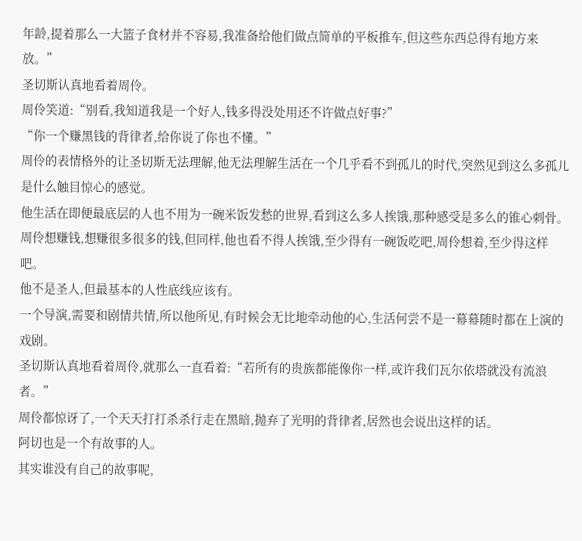年龄,提着那么一大篮子食材并不容易,我准备给他们做点简单的平板推车,但这些东西总得有地方来放。”
圣切斯认真地看着周伶。
周伶笑道:“别看,我知道我是一个好人,钱多得没处用还不许做点好事?”
“你一个赚黑钱的背律者,给你说了你也不懂。”
周伶的表情格外的让圣切斯无法理解,他无法理解生活在一个几乎看不到孤儿的时代,突然见到这么多孤儿是什么触目惊心的感觉。
他生活在即便最底层的人也不用为一碗米饭发愁的世界,看到这么多人挨饿,那种感受是多么的锥心刺骨。
周伶想赚钱,想赚很多很多的钱,但同样,他也看不得人挨饿,至少得有一碗饭吃吧,周伶想着,至少得这样吧。
他不是圣人,但最基本的人性底线应该有。
一个导演,需要和剧情共情,所以他所见,有时候会无比地牵动他的心,生活何尝不是一幕幕随时都在上演的戏剧。
圣切斯认真地看着周伶,就那么一直看着:“若所有的贵族都能像你一样,或许我们瓦尔依塔就没有流浪者。”
周伶都惊讶了,一个天天打打杀杀行走在黑暗,抛弃了光明的背律者,居然也会说出这样的话。
阿切也是一个有故事的人。
其实谁没有自己的故事呢,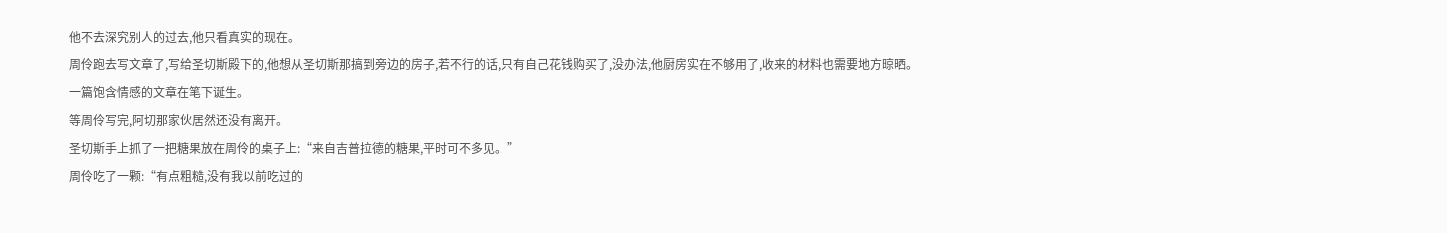他不去深究别人的过去,他只看真实的现在。
周伶跑去写文章了,写给圣切斯殿下的,他想从圣切斯那搞到旁边的房子,若不行的话,只有自己花钱购买了,没办法,他厨房实在不够用了,收来的材料也需要地方晾晒。
一篇饱含情感的文章在笔下诞生。
等周伶写完,阿切那家伙居然还没有离开。
圣切斯手上抓了一把糖果放在周伶的桌子上:“来自吉普拉德的糖果,平时可不多见。”
周伶吃了一颗:“有点粗糙,没有我以前吃过的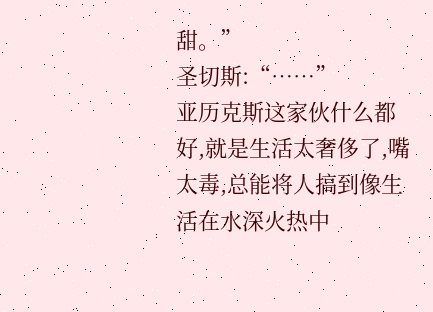甜。”
圣切斯:“……”
亚历克斯这家伙什么都好,就是生活太奢侈了,嘴太毒,总能将人搞到像生活在水深火热中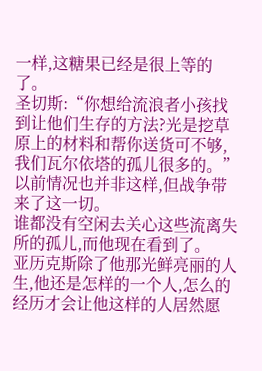一样,这糖果已经是很上等的了。
圣切斯:“你想给流浪者小孩找到让他们生存的方法?光是挖草原上的材料和帮你送货可不够,我们瓦尔依塔的孤儿很多的。”
以前情况也并非这样,但战争带来了这一切。
谁都没有空闲去关心这些流离失所的孤儿,而他现在看到了。
亚历克斯除了他那光鲜亮丽的人生,他还是怎样的一个人,怎么的经历才会让他这样的人居然愿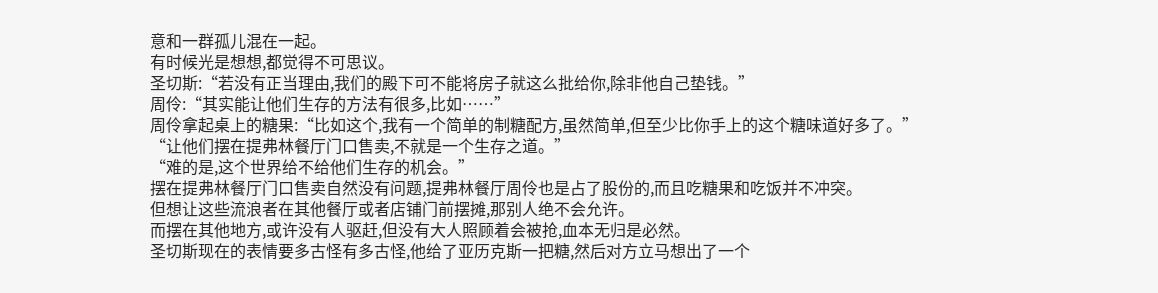意和一群孤儿混在一起。
有时候光是想想,都觉得不可思议。
圣切斯:“若没有正当理由,我们的殿下可不能将房子就这么批给你,除非他自己垫钱。”
周伶:“其实能让他们生存的方法有很多,比如……”
周伶拿起桌上的糖果:“比如这个,我有一个简单的制糖配方,虽然简单,但至少比你手上的这个糖味道好多了。”
“让他们摆在提弗林餐厅门口售卖,不就是一个生存之道。”
“难的是,这个世界给不给他们生存的机会。”
摆在提弗林餐厅门口售卖自然没有问题,提弗林餐厅周伶也是占了股份的,而且吃糖果和吃饭并不冲突。
但想让这些流浪者在其他餐厅或者店铺门前摆摊,那别人绝不会允许。
而摆在其他地方,或许没有人驱赶,但没有大人照顾着会被抢,血本无归是必然。
圣切斯现在的表情要多古怪有多古怪,他给了亚历克斯一把糖,然后对方立马想出了一个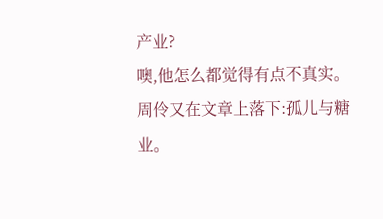产业?
噢,他怎么都觉得有点不真实。
周伶又在文章上落下:孤儿与糖业。